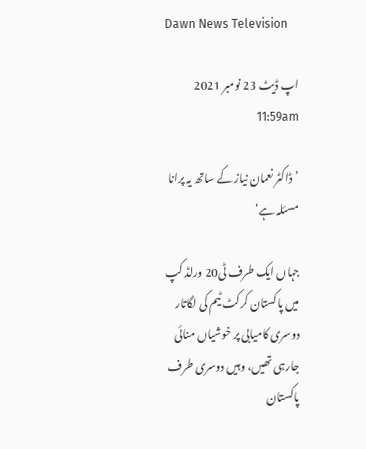Dawn News Television

اپ ڈیٹ 23 نومبر 2021 11:59am

’ڈاکٹر نعمان نیاز کے ساتھ یہ پرانا مسئلہ ہے‘

جہاں ایک طرف ٹی20 ورلڈ کپ میں پاکستان کرکٹ ٹیم کی لگاتار دوسری کامیابی پر خوشیاں منائی جارہی تھیں، وہیں دوسری طرف پاکستان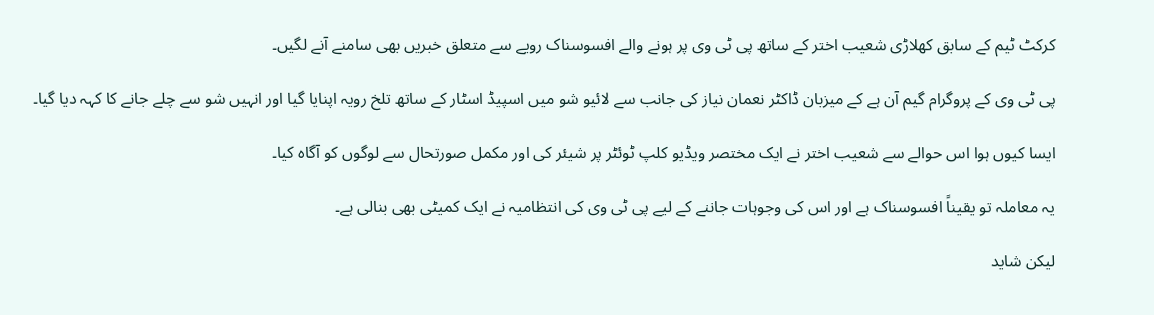کرکٹ ٹیم کے سابق کھلاڑی شعیب اختر کے ساتھ پی ٹی وی پر ہونے والے افسوسناک رویے سے متعلق خبریں بھی سامنے آنے لگیں۔

پی ٹی وی کے پروگرام گیم آن ہے کے میزبان ڈاکٹر نعمان نیاز کی جانب سے لائیو شو میں اسپیڈ اسٹار کے ساتھ تلخ رویہ اپنایا گیا اور انہیں شو سے چلے جانے کا کہہ دیا گیا۔

ایسا کیوں ہوا اس حوالے سے شعیب اختر نے ایک مختصر ویڈیو کلپ ٹوئٹر پر شیئر کی اور مکمل صورتحال سے لوگوں کو آگاہ کیا۔

یہ معاملہ تو یقیناً افسوسناک ہے اور اس کی وجوہات جاننے کے لیے پی ٹی وی کی انتظامیہ نے ایک کمیٹی بھی بنالی ہے۔

لیکن شاید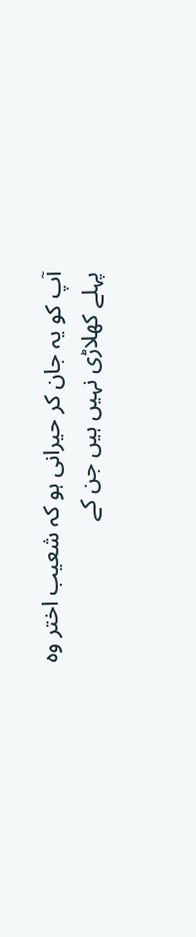آپ کو یہ جان کر حیرانی ہو کہ شعیب اختر وہ پہلے کھلاڑی نہیں ہیں جن کے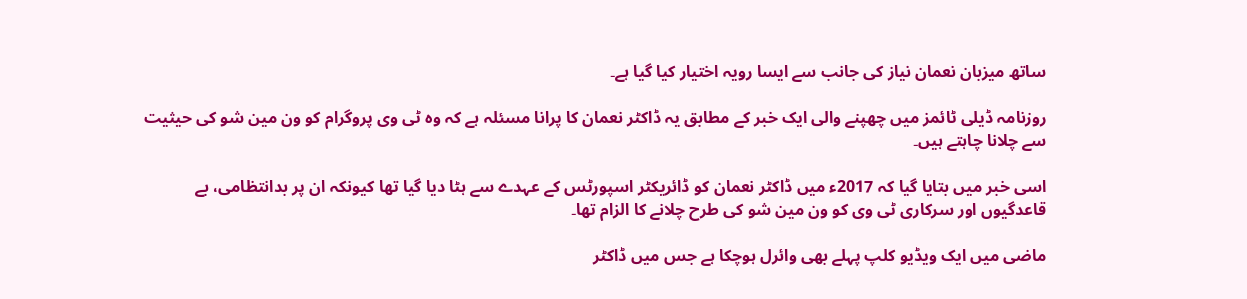ساتھ میزبان نعمان نیاز کی جانب سے ایسا رویہ اختیار کیا گیا ہے۔

روزنامہ ڈیلی ٹائمز میں چھپنے والی ایک خبر کے مطابق یہ ڈاکٹر نعمان کا پرانا مسئلہ ہے کہ وہ ٹی وی پروگرام کو ون مین شو کی حیثیت سے چلانا چاہتے ہیں۔

اسی خبر میں بتایا گیا کہ 2017ء میں ڈاکٹر نعمان کو ڈائریکٹر اسپورٹس کے عہدے سے ہٹا دیا گیا تھا کیونکہ ان پر بدانتظامی، بے قاعدگیوں اور سرکاری ٹی وی کو ون مین شو کی طرح چلانے کا الزام تھا۔

ماضی میں ایک ویڈیو کلپ پہلے بھی وائرل ہوچکا ہے جس میں ڈاکٹر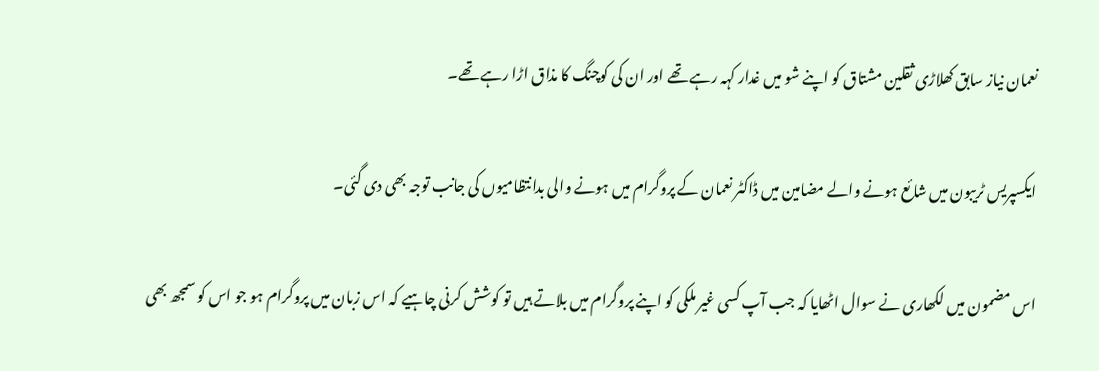نعمان نیاز سابق کھلاڑی ثقلین مشتاق کو اپنے شو میں غدار کہہ رہے تھے اور ان کی کوچنگ کا مذاق اڑا رہے تھے۔

ایکسپریس ٹریبون میں شائع ہونے والے مضامین میں ڈاکٹر نعمان کے پروگرام میں ہونے والی بدانتظامیوں کی جانب توجہ بھی دی گئی۔

اس مضمون میں لکھاری نے سوال اٹھایا کہ جب آپ کسی غیر ملکی کو اپنے پروگرام میں بلاتے ہیں تو کوشش کرنی چاہیے کہ اس زبان میں پروگرام ہو جو اس کو سمجھ بھی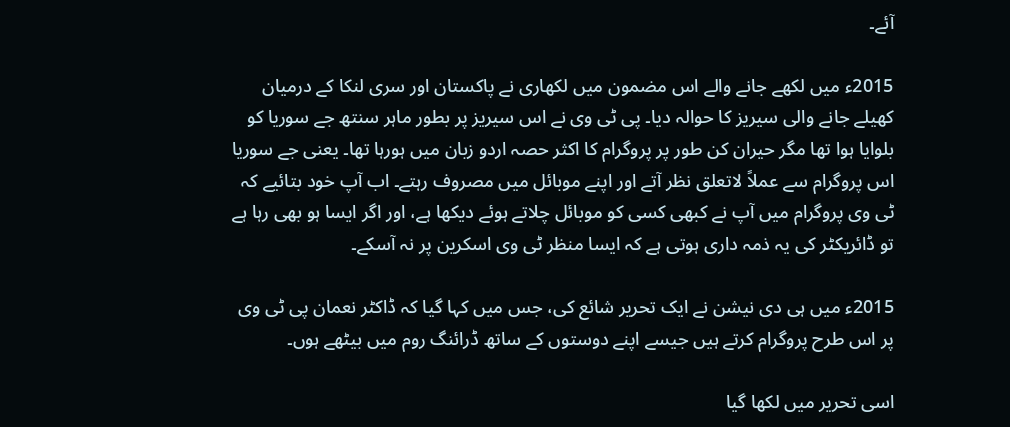آئے۔

2015ء میں لکھے جانے والے اس مضمون میں لکھاری نے پاکستان اور سری لنکا کے درمیان کھیلے جانے والی سیریز کا حوالہ دیا۔ پی ٹی وی نے اس سیریز پر بطور ماہر سنتھ جے سوریا کو بلوایا ہوا تھا مگر حیران کن طور پر پروگرام کا اکثر حصہ اردو زبان میں ہورہا تھا۔ یعنی جے سوریا اس پروگرام سے عملاً لاتعلق نظر آتے اور اپنے موبائل میں مصروف رہتے۔ اب آپ خود بتائیے کہ ٹی وی پروگرام میں آپ نے کبھی کسی کو موبائل چلاتے ہوئے دیکھا ہے، اور اگر ایسا ہو بھی رہا ہے تو ڈائریکٹر کی یہ ذمہ داری ہوتی ہے کہ ایسا منظر ٹی وی اسکرین پر نہ آسکے۔

2015ء میں ہی دی نیشن نے ایک تحریر شائع کی، جس میں کہا گیا کہ ڈاکٹر نعمان پی ٹی وی پر اس طرح پروگرام کرتے ہیں جیسے اپنے دوستوں کے ساتھ ڈرائنگ روم میں بیٹھے ہوں۔

اسی تحریر میں لکھا گیا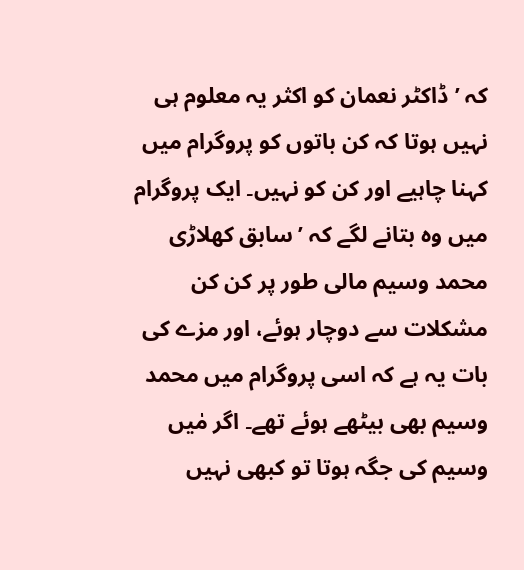کہ ’ڈاکٹر نعمان کو اکثر یہ معلوم ہی نہیں ہوتا کہ کن باتوں کو پروگرام میں کہنا چاہیے اور کن کو نہیں۔ ایک پروگرام میں وہ بتانے لگے کہ ’سابق کھلاڑی محمد وسیم مالی طور پر کن کن مشکلات سے دوچار ہوئے، اور مزے کی بات یہ ہے کہ اسی پروگرام میں محمد وسیم بھی بیٹھے ہوئے تھے۔ اگر مٰیں وسیم کی جگہ ہوتا تو کبھی نہیں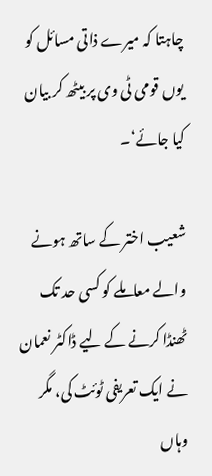چاہتا کہ میرے ذاتی مسائل کو یوں قومی ٹی وی پر بیٹھ کر بیان کیا جائے‘۔

شعیب اختر کے ساتھ ہونے والے معاملے کو کسی حد تک ٹھنڈا کرنے کے لیے ڈاکٹر نعمان نے ایک تعریفی ٹوئٹ کی، مگر وہاں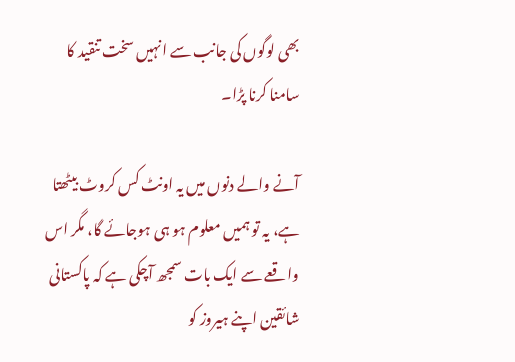بھی لوگوں کی جانب سے انہیں سخت تنقید کا سامنا کرنا پڑا۔

آنے والے دنوں میں یہ اونٹ کس کروٹ بیٹھتا ہے، یہ تو ہمیں معلوم ہو ہی ہوجائے گا، مگر اس واقعے سے ایک بات سمجھ آچکی ہے کہ پاکستانی شائقین اپنے ہیروز کو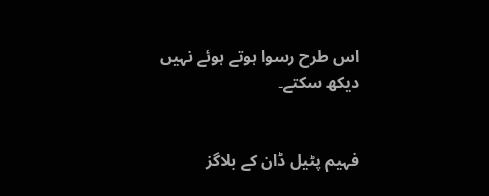اس طرح رسوا ہوتے ہوئے نہیں دیکھ سکتے۔


فہیم پٹیل ڈان کے بلاگز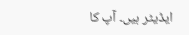ایڈیٹر ہیں۔ آپ کا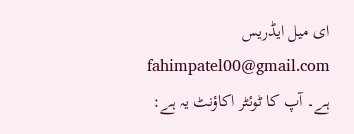ای میل ایڈریس fahimpatel00@gmail.com ہے۔ آپ کا ٹوئٹر اکاؤنٹ یہ ہے: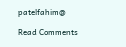patelfahim@

Read Comments